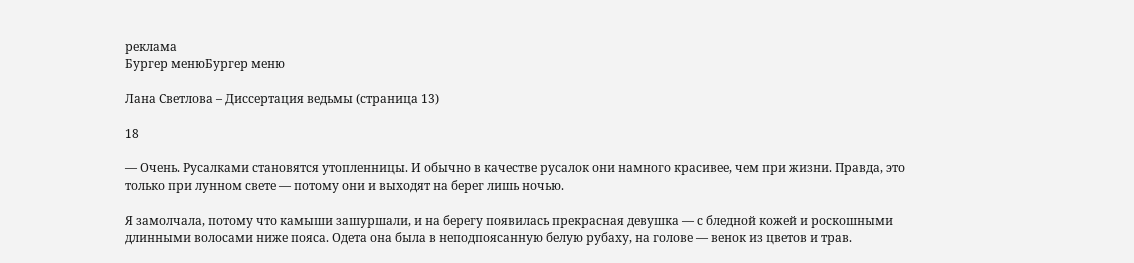реклама
Бургер менюБургер меню

Лана Светлова – Диссертация ведьмы (страница 13)

18

— Очень. Русалками становятся утопленницы. И обычно в качестве русалок они намного красивее, чем при жизни. Правда, это только при лунном свете — потому они и выходят на берег лишь ночью.

Я замолчала, потому что камыши зашуршали, и на берегу появилась прекрасная девушка — с бледной кожей и роскошными длинными волосами ниже пояса. Одета она была в неподпоясанную белую рубаху, на голове — венок из цветов и трав.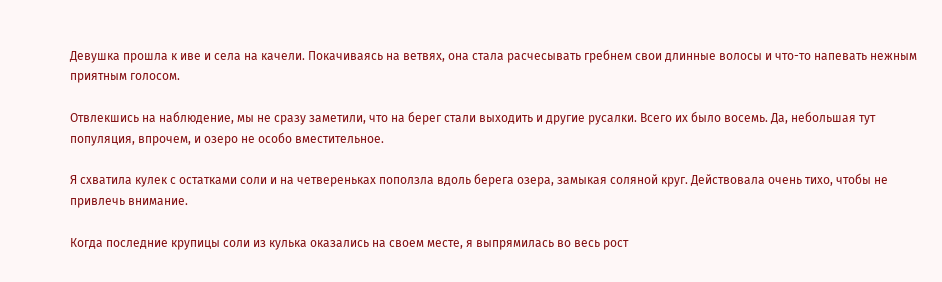Девушка прошла к иве и села на качели. Покачиваясь на ветвях, она стала расчесывать гребнем свои длинные волосы и что-то напевать нежным приятным голосом.

Отвлекшись на наблюдение, мы не сразу заметили, что на берег стали выходить и другие русалки. Всего их было восемь. Да, небольшая тут популяция, впрочем, и озеро не особо вместительное.

Я схватила кулек с остатками соли и на четвереньках поползла вдоль берега озера, замыкая соляной круг. Действовала очень тихо, чтобы не привлечь внимание.

Когда последние крупицы соли из кулька оказались на своем месте, я выпрямилась во весь рост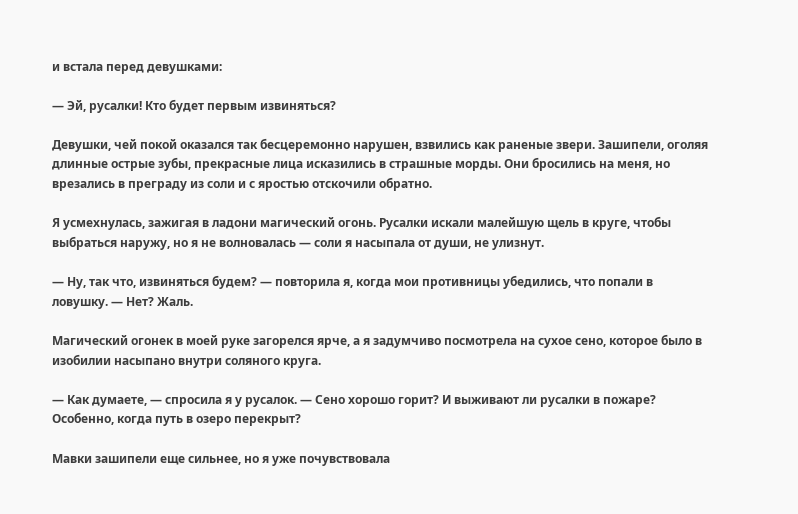и встала перед девушками:

— Эй, русалки! Кто будет первым извиняться?

Девушки, чей покой оказался так бесцеремонно нарушен, взвились как раненые звери. Зашипели, оголяя длинные острые зубы, прекрасные лица исказились в страшные морды. Они бросились на меня, но врезались в преграду из соли и с яростью отскочили обратно.

Я усмехнулась, зажигая в ладони магический огонь. Русалки искали малейшую щель в круге, чтобы выбраться наружу, но я не волновалась — соли я насыпала от души, не улизнут.

— Ну, так что, извиняться будем? — повторила я, когда мои противницы убедились, что попали в ловушку. — Нет? Жаль.

Магический огонек в моей руке загорелся ярче, а я задумчиво посмотрела на сухое сено, которое было в изобилии насыпано внутри соляного круга.

— Как думаете, — спросила я у русалок. — Сено хорошо горит? И выживают ли русалки в пожаре? Особенно, когда путь в озеро перекрыт?

Мавки зашипели еще сильнее, но я уже почувствовала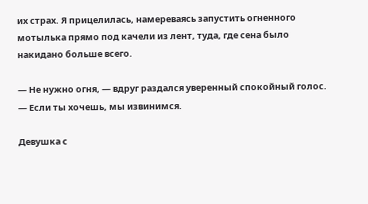их страх. Я прицелилась, намереваясь запустить огненного мотылька прямо под качели из лент, туда, где сена было накидано больше всего.

— Не нужно огня, — вдруг раздался уверенный спокойный голос. — Если ты хочешь, мы извинимся.

Девушка с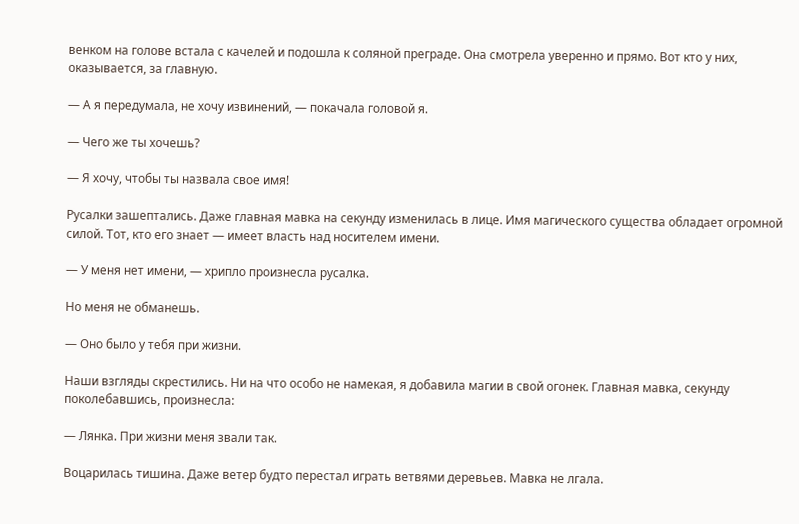венком на голове встала с качелей и подошла к соляной преграде. Она смотрела уверенно и прямо. Вот кто у них, оказывается, за главную.

— А я передумала, не хочу извинений, — покачала головой я.

— Чего же ты хочешь?

— Я хочу, чтобы ты назвала свое имя!

Русалки зашептались. Даже главная мавка на секунду изменилась в лице. Имя магического существа обладает огромной силой. Тот, кто его знает — имеет власть над носителем имени.

— У меня нет имени, — хрипло произнесла русалка.

Но меня не обманешь.

— Оно было у тебя при жизни.

Наши взгляды скрестились. Ни на что особо не намекая, я добавила магии в свой огонек. Главная мавка, секунду поколебавшись, произнесла:

— Лянка. При жизни меня звали так.

Воцарилась тишина. Даже ветер будто перестал играть ветвями деревьев. Мавка не лгала.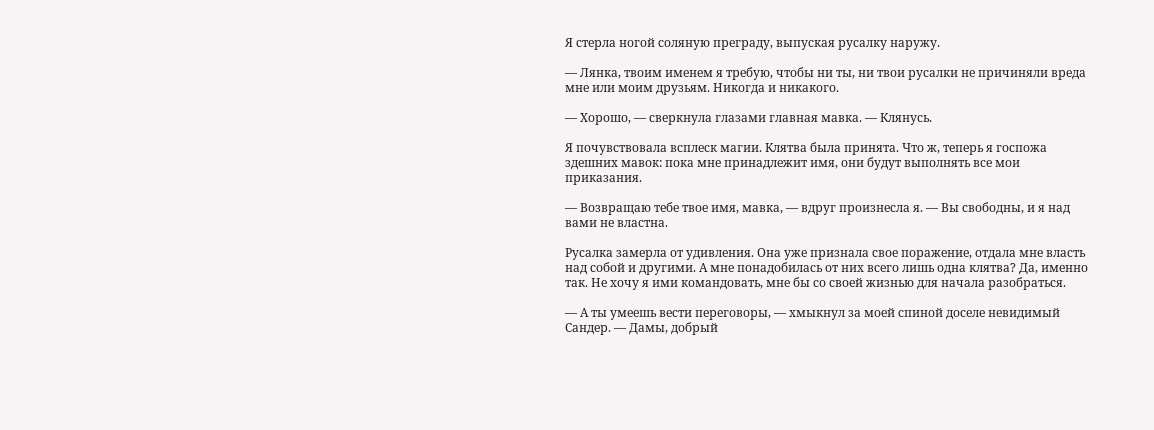Я стерла ногой соляную преграду, выпуская русалку наружу.

— Лянка, твоим именем я требую, чтобы ни ты, ни твои русалки не причиняли вреда мне или моим друзьям. Никогда и никакого.

— Хорошо, — сверкнула глазами главная мавка. — Клянусь.

Я почувствовала всплеск магии. Клятва была принята. Что ж, теперь я госпожа здешних мавок: пока мне принадлежит имя, они будут выполнять все мои приказания.

— Возвращаю тебе твое имя, мавка, — вдруг произнесла я. — Вы свободны, и я над вами не властна.

Русалка замерла от удивления. Она уже признала свое поражение, отдала мне власть над собой и другими. А мне понадобилась от них всего лишь одна клятва? Да, именно так. Не хочу я ими командовать, мне бы со своей жизнью для начала разобраться.

— А ты умеешь вести переговоры, — хмыкнул за моей спиной доселе невидимый Сандер. — Дамы, добрый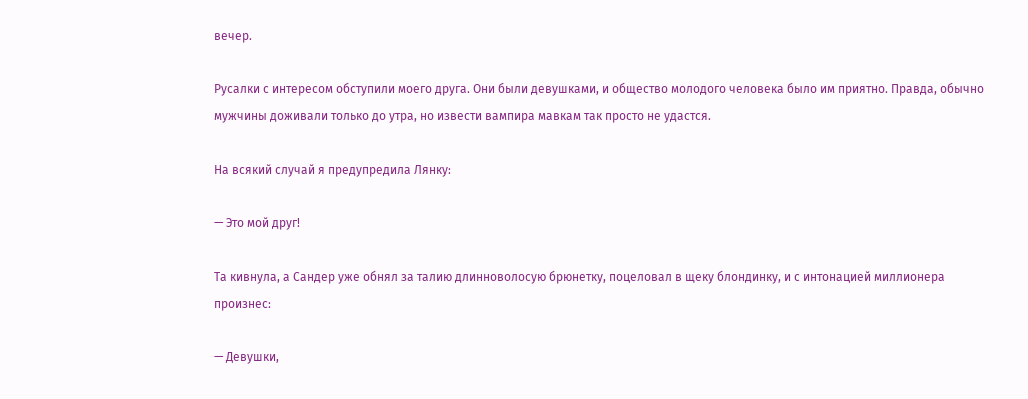вечер.

Русалки с интересом обступили моего друга. Они были девушками, и общество молодого человека было им приятно. Правда, обычно мужчины доживали только до утра, но извести вампира мавкам так просто не удастся.

На всякий случай я предупредила Лянку:

— Это мой друг!

Та кивнула, а Сандер уже обнял за талию длинноволосую брюнетку, поцеловал в щеку блондинку, и с интонацией миллионера произнес:

— Девушки,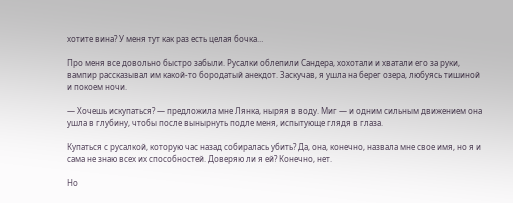хотите вина? У меня тут как раз есть целая бочка…

Про меня все довольно быстро забыли. Русалки облепили Сандера, хохотали и хватали его за руки, вампир рассказывал им какой-то бородатый анекдот. Заскучав, я ушла на берег озера, любуясь тишиной и покоем ночи.

— Хочешь искупаться? — предложила мне Лянка, ныряя в воду. Миг — и одним сильным движением она ушла в глубину, чтобы после вынырнуть подле меня, испытующе глядя в глаза.

Купаться с русалкой, которую час назад собиралась убить? Да, она, конечно, назвала мне свое имя, но я и сама не знаю всех их способностей. Доверяю ли я ей? Конечно, нет.

Но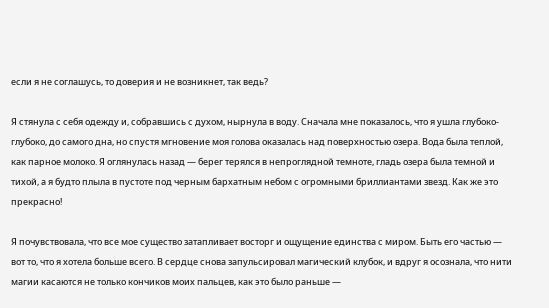если я не соглашусь, то доверия и не возникнет, так ведь?

Я стянула с себя одежду и, собравшись с духом, нырнула в воду. Сначала мне показалось, что я ушла глубоко-глубоко, до самого дна, но спустя мгновение моя голова оказалась над поверхностью озера. Вода была теплой, как парное молоко. Я оглянулась назад — берег терялся в непроглядной темноте, гладь озера была темной и тихой, а я будто плыла в пустоте под черным бархатным небом с огромными бриллиантами звезд. Как же это прекрасно!

Я почувствовала, что все мое существо затапливает восторг и ощущение единства с миром. Быть его частью — вот то, что я хотела больше всего. В сердце снова запульсировал магический клубок, и вдруг я осознала, что нити магии касаются не только кончиков моих пальцев, как это было раньше —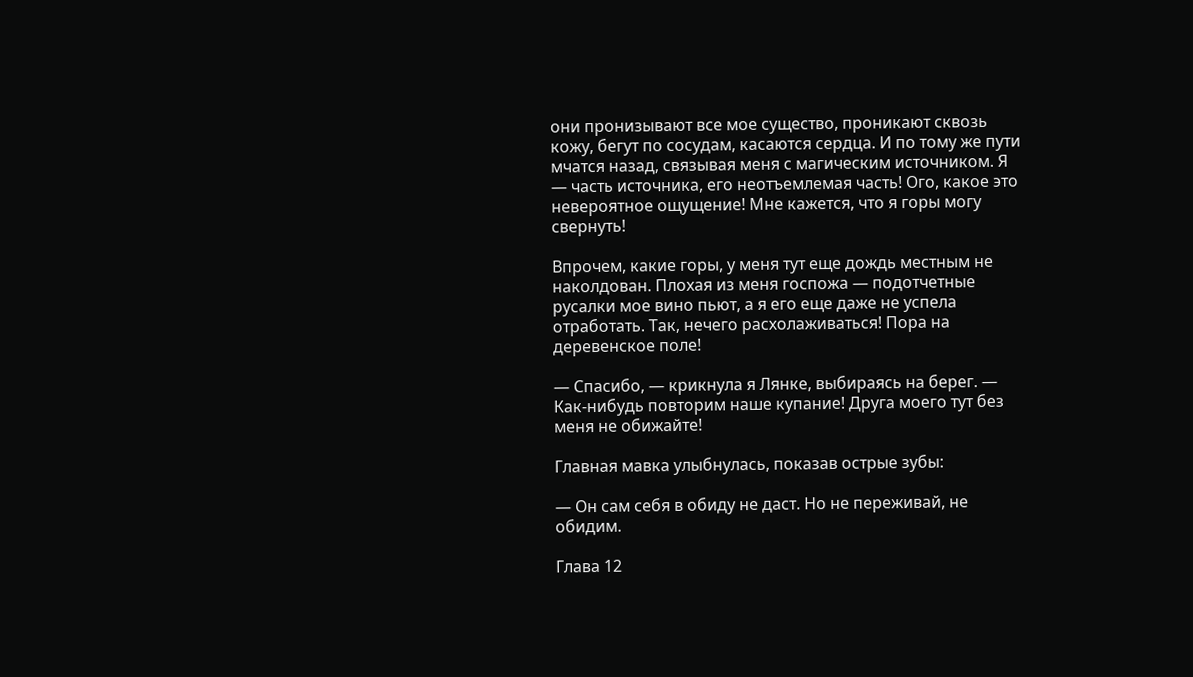они пронизывают все мое существо, проникают сквозь кожу, бегут по сосудам, касаются сердца. И по тому же пути мчатся назад, связывая меня с магическим источником. Я — часть источника, его неотъемлемая часть! Ого, какое это невероятное ощущение! Мне кажется, что я горы могу свернуть!

Впрочем, какие горы, у меня тут еще дождь местным не наколдован. Плохая из меня госпожа — подотчетные русалки мое вино пьют, а я его еще даже не успела отработать. Так, нечего расхолаживаться! Пора на деревенское поле!

— Спасибо, — крикнула я Лянке, выбираясь на берег. — Как-нибудь повторим наше купание! Друга моего тут без меня не обижайте!

Главная мавка улыбнулась, показав острые зубы:

— Он сам себя в обиду не даст. Но не переживай, не обидим.

Глава 12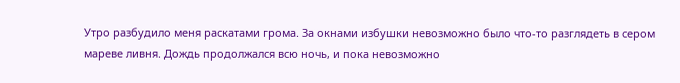Утро разбудило меня раскатами грома. За окнами избушки невозможно было что-то разглядеть в сером мареве ливня. Дождь продолжался всю ночь, и пока невозможно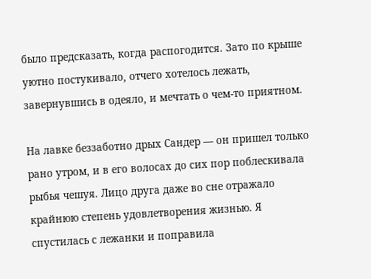было предсказать, когда распогодится. Зато по крыше уютно постукивало, отчего хотелось лежать, завернувшись в одеяло, и мечтать о чем-то приятном.

На лавке беззаботно дрых Сандер — он пришел только рано утром, и в его волосах до сих пор поблескивала рыбья чешуя. Лицо друга даже во сне отражало крайнюю степень удовлетворения жизнью. Я спустилась с лежанки и поправила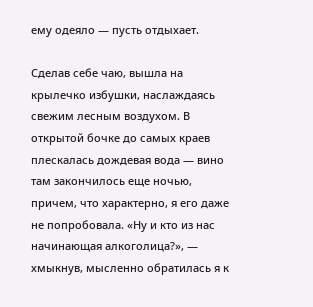ему одеяло — пусть отдыхает.

Сделав себе чаю, вышла на крылечко избушки, наслаждаясь свежим лесным воздухом. В открытой бочке до самых краев плескалась дождевая вода — вино там закончилось еще ночью, причем, что характерно, я его даже не попробовала. «Ну и кто из нас начинающая алкоголица?», — хмыкнув, мысленно обратилась я к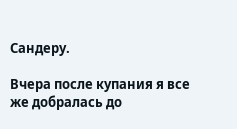Сандеру.

Вчера после купания я все же добралась до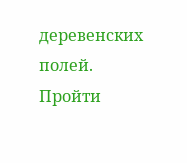деревенских полей. Пройти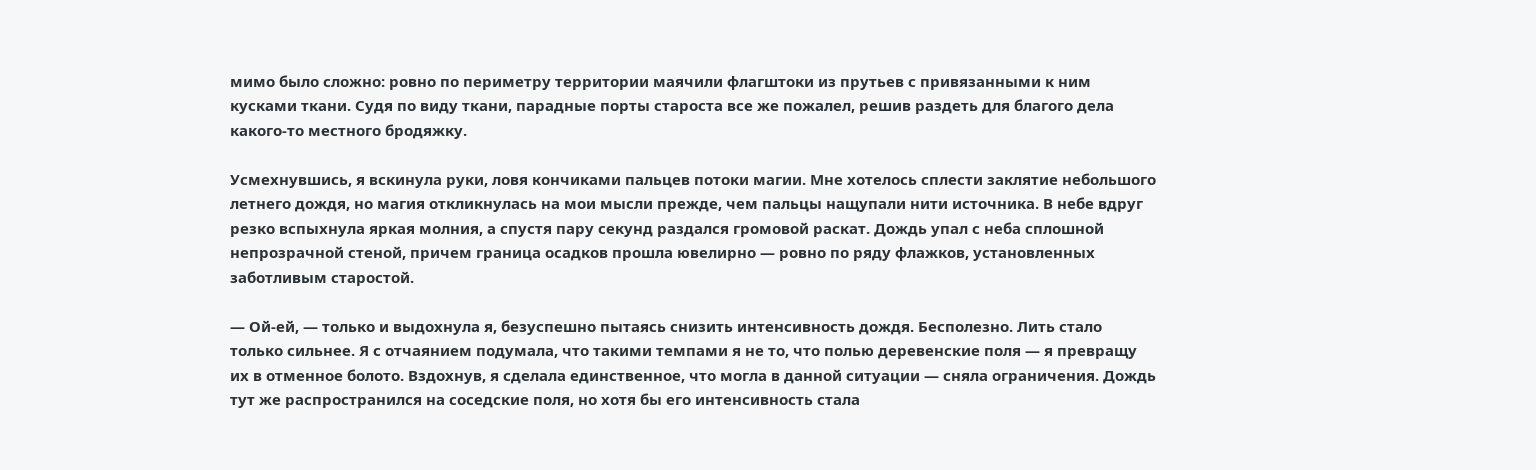мимо было сложно: ровно по периметру территории маячили флагштоки из прутьев с привязанными к ним кусками ткани. Судя по виду ткани, парадные порты староста все же пожалел, решив раздеть для благого дела какого-то местного бродяжку.

Усмехнувшись, я вскинула руки, ловя кончиками пальцев потоки магии. Мне хотелось сплести заклятие небольшого летнего дождя, но магия откликнулась на мои мысли прежде, чем пальцы нащупали нити источника. В небе вдруг резко вспыхнула яркая молния, а спустя пару секунд раздался громовой раскат. Дождь упал с неба сплошной непрозрачной стеной, причем граница осадков прошла ювелирно — ровно по ряду флажков, установленных заботливым старостой.

— Ой-ей, — только и выдохнула я, безуспешно пытаясь снизить интенсивность дождя. Бесполезно. Лить стало только сильнее. Я с отчаянием подумала, что такими темпами я не то, что полью деревенские поля — я превращу их в отменное болото. Вздохнув, я сделала единственное, что могла в данной ситуации — сняла ограничения. Дождь тут же распространился на соседские поля, но хотя бы его интенсивность стала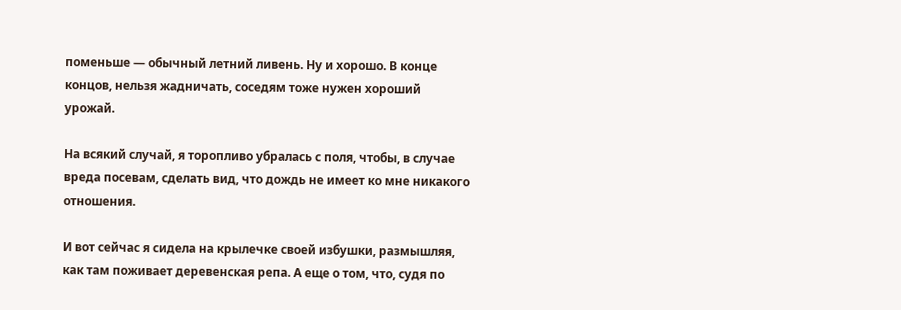поменьше — обычный летний ливень. Ну и хорошо. В конце концов, нельзя жадничать, соседям тоже нужен хороший урожай.

На всякий случай, я торопливо убралась с поля, чтобы, в случае вреда посевам, сделать вид, что дождь не имеет ко мне никакого отношения.

И вот сейчас я сидела на крылечке своей избушки, размышляя, как там поживает деревенская репа. А еще о том, что, судя по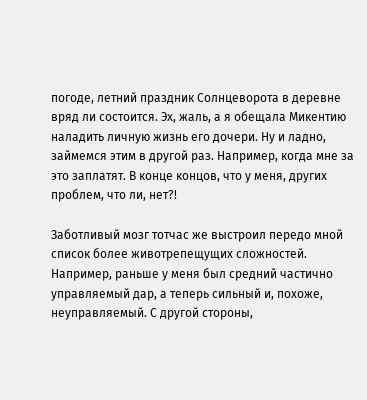погоде, летний праздник Солнцеворота в деревне вряд ли состоится. Эх, жаль, а я обещала Микентию наладить личную жизнь его дочери. Ну и ладно, займемся этим в другой раз. Например, когда мне за это заплатят. В конце концов, что у меня, других проблем, что ли, нет?!

Заботливый мозг тотчас же выстроил передо мной список более животрепещущих сложностей. Например, раньше у меня был средний частично управляемый дар, а теперь сильный и, похоже, неуправляемый. С другой стороны,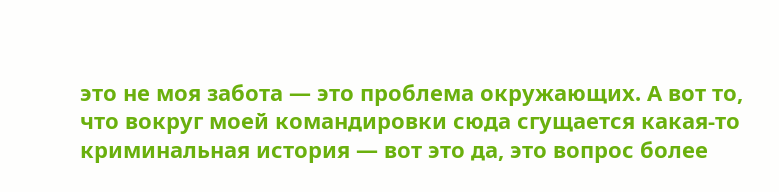это не моя забота — это проблема окружающих. А вот то, что вокруг моей командировки сюда сгущается какая-то криминальная история — вот это да, это вопрос более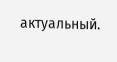актуальный.